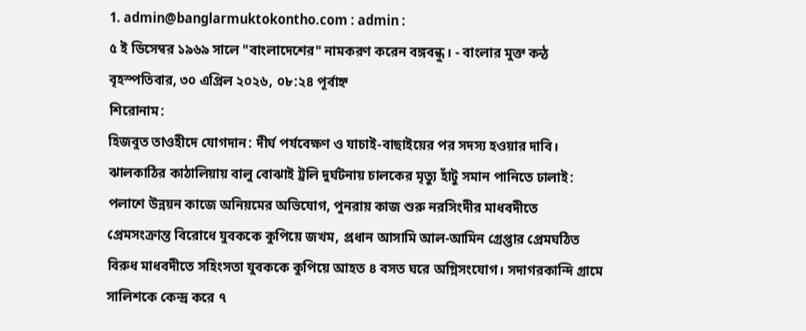1. admin@banglarmuktokontho.com : admin :
৫ ই ডিসেম্বর ১৯৬৯ সালে "বাংলাদেশের" নামকরণ করেন বঙ্গবন্ধু। - বাংলার মুক্ত কন্ঠ
বৃহস্পতিবার, ৩০ এপ্রিল ২০২৬, ০৮:২৪ পূর্বাহ্ন
শিরোনাম:
হিজবুত তাওহীদে যোগদান: দীর্ঘ পর্যবেক্ষণ ও যাচাই-বাছাইয়ের পর সদস্য হওয়ার দাবি। ঝালকাঠির কাঠালিয়ায় বালু বোঝাই ট্রলি দুর্ঘটনায় চালকের মৃত্যু হাঁটু সমান পানিতে ঢালাই: পলাশে উন্নয়ন কাজে অনিয়মের অভিযোগ, পুনরায় কাজ শুরু নরসিংদীর মাধবদীতে প্রেমসংক্রান্ত বিরোধে যুবককে কুপিয়ে জখম, প্রধান আসামি আল-আমিন গ্রেপ্তার প্রেমঘঠিত বিরুধ মাধবদীতে সহিংসতা যুবককে কুপিয়ে আহত ৪ বসত ঘরে অগ্নিসংযোগ। সদাগরকান্দি গ্রামে সালিশকে কেন্দ্র করে ৭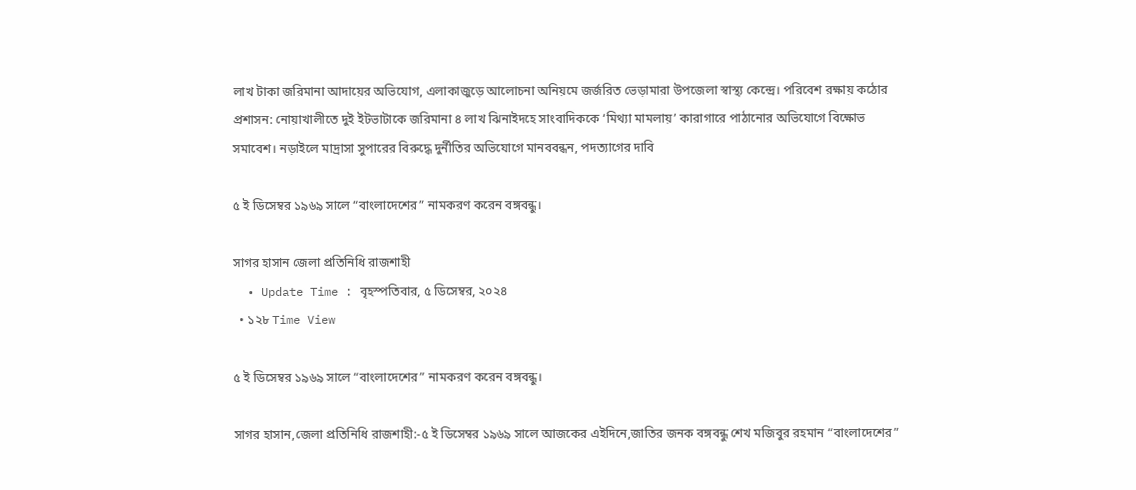লাখ টাকা জরিমানা আদায়ের অভিযোগ, এলাকাজুড়ে আলোচনা অনিয়মে জর্জরিত ভেড়ামারা উপজেলা স্বাস্থ্য কেন্দ্রে। পরিবেশ রক্ষায় কঠোর প্রশাসন: নোয়াখালীতে দুই ইটভাটাকে জরিমানা ৪ লাখ ঝিনাইদহে সাংবাদিককে ‘মিথ্যা মামলায়’ কারাগারে পাঠানোর অভিযোগে বিক্ষোভ সমাবেশ। নড়াইলে মাদ্রাসা সুপারের বিরুদ্ধে দুর্নীতির অভিযোগে মানববন্ধন, পদত্যাগের দাবি

৫ ই ডিসেম্বর ১৯৬৯ সালে “বাংলাদেশের” নামকরণ করেন বঙ্গবন্ধু।

সাগর হাসান জেলা প্রতিনিধি রাজশাহী
  • Update Time : বৃহস্পতিবার, ৫ ডিসেম্বর, ২০২৪
  • ১২৮ Time View

৫ ই ডিসেম্বর ১৯৬৯ সালে “বাংলাদেশের” নামকরণ করেন বঙ্গবন্ধু।

সাগর হাসান,জেলা প্রতিনিধি রাজশাহী:-৫ ই ডিসেম্বর ১৯৬৯ সালে আজকের এইদিনে,জাতির জনক বঙ্গবন্ধু শেখ মজিবুর রহমান “বাংলাদেশের”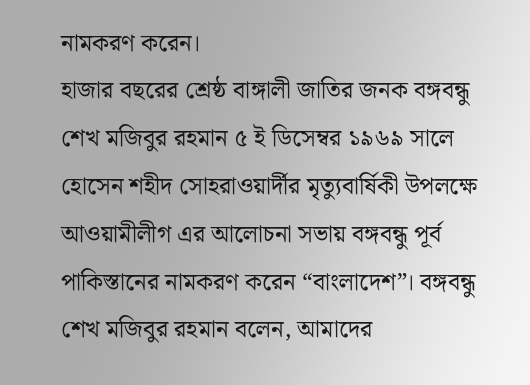নামকরণ করেন।
হাজার বছরের শ্রেষ্ঠ বাঙ্গালী জাতির জনক বঙ্গবন্ধু শেখ মজিবুর রহমান ৫ ই ডিসেম্বর ১৯৬৯ সালে হোসেন শহীদ সোহরাওয়ার্দীর মৃত্যুবার্ষিকী উপলক্ষে আওয়ামীলীগ এর আলোচনা সভায় বঙ্গবন্ধু পূর্ব পাকিস্তানের নামকরণ করেন “বাংলাদেশ”। বঙ্গবন্ধু শেখ মজিবুর রহমান বলেন, আমাদের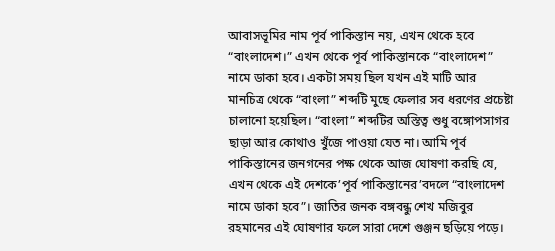আবাসভূমির নাম পূর্ব পাকিস্তান নয়, এখন থেকে হবে “বাংলাদেশ।” এখন থেকে পূর্ব পাকিস্তানকে “বাংলাদেশ” নামে ডাকা হবে। একটা সময় ছিল যখন এই মাটি আর মানচিত্র থেকে “বাংলা” শব্দটি মুছে ফেলার সব ধরণের প্রচেষ্টা চালানো হয়েছিল। “বাংলা” শব্দটির অস্তিত্ব শুধু বঙ্গোপসাগর ছাড়া আর কোথাও খুঁজে পাওয়া যেত না। আমি পূর্ব পাকিস্তানের জনগনের পক্ষ থেকে আজ ঘোষণা করছি যে, এখন থেকে এই দেশকে’পূর্ব পাকিস্তানের’বদলে “বাংলাদেশ নামে ডাকা হবে”। জাতির জনক বঙ্গবন্ধু শেখ মজিবুর রহমানের এই ঘোষণার ফলে সারা দেশে গুঞ্জন ছড়িয়ে পড়ে।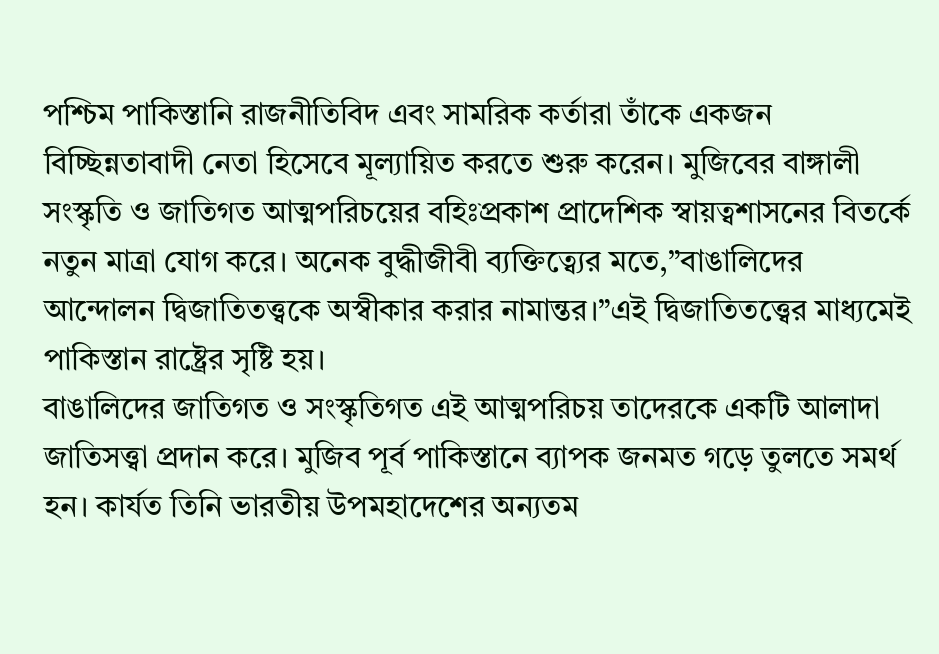পশ্চিম পাকিস্তানি রাজনীতিবিদ এবং সামরিক কর্তারা তাঁকে একজন বিচ্ছিন্নতাবাদী নেতা হিসেবে মূল্যায়িত করতে শুরু করেন। মুজিবের বাঙ্গালী সংস্কৃতি ও জাতিগত আত্মপরিচয়ের বহিঃপ্রকাশ প্রাদেশিক স্বায়ত্বশাসনের বিতর্কে নতুন মাত্রা যোগ করে। অনেক বুদ্ধীজীবী ব্যক্তিত্ব্যের মতে,”বাঙালিদের আন্দোলন দ্বিজাতিতত্ত্বকে অস্বীকার করার নামান্তর।”এই দ্বিজাতিতত্ত্বের মাধ্যমেই পাকিস্তান রাষ্ট্রের সৃষ্টি হয়।
বাঙালিদের জাতিগত ও সংস্কৃতিগত এই আত্মপরিচয় তাদেরকে একটি আলাদা জাতিসত্ত্বা প্রদান করে। মুজিব পূর্ব পাকিস্তানে ব্যাপক জনমত গড়ে তুলতে সমর্থ হন। কার্যত তিনি ভারতীয় উপমহাদেশের অন্যতম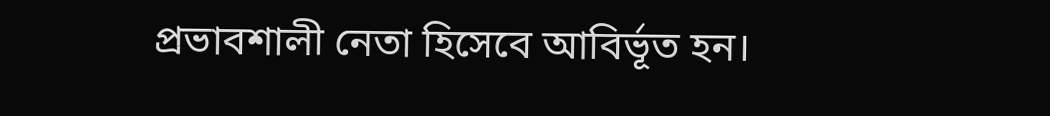প্রভাবশালী নেতা হিসেবে আবির্ভূত হন।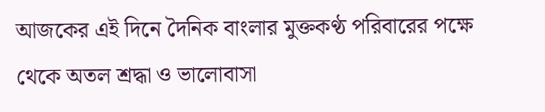আজকের এই দিনে দৈনিক বাংলার মুক্তকণ্ঠ পরিবারের পক্ষে থেকে অতল শ্রদ্ধা ও ভালোবাসা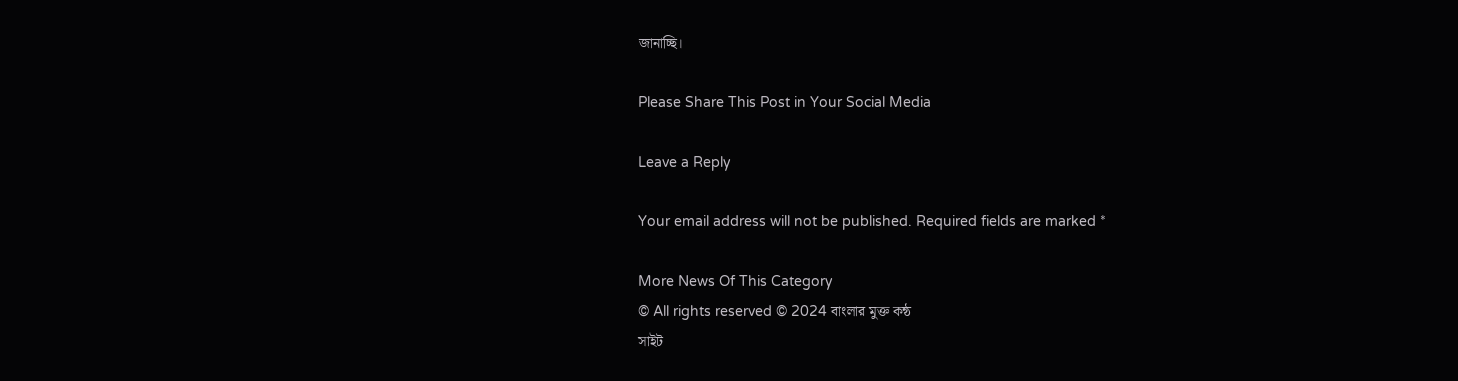জানাচ্ছি।

Please Share This Post in Your Social Media

Leave a Reply

Your email address will not be published. Required fields are marked *

More News Of This Category
© All rights reserved © 2024 বাংলার মুক্ত কন্ঠ
সাইট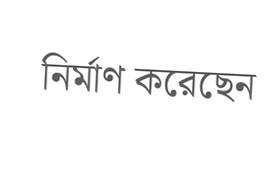নির্মাণ করেছেন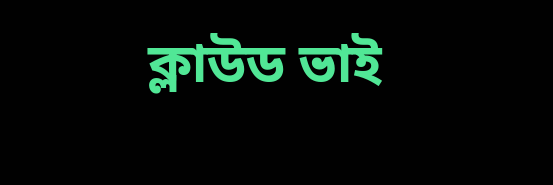ক্লাউড ভাই